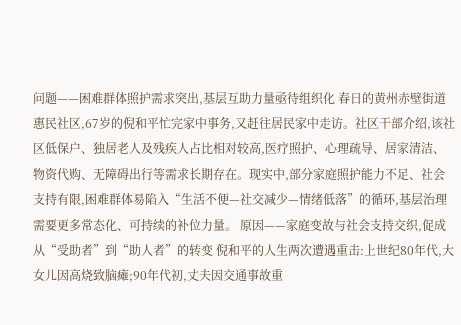问题——困难群体照护需求突出,基层互助力量亟待组织化 春日的黄州赤壁街道惠民社区,67岁的倪和平忙完家中事务,又赶往居民家中走访。社区干部介绍,该社区低保户、独居老人及残疾人占比相对较高,医疗照护、心理疏导、居家清洁、物资代购、无障碍出行等需求长期存在。现实中,部分家庭照护能力不足、社会支持有限,困难群体易陷入“生活不便—社交减少—情绪低落”的循环,基层治理需要更多常态化、可持续的补位力量。 原因——家庭变故与社会支持交织,促成从“受助者”到“助人者”的转变 倪和平的人生两次遭遇重击:上世纪80年代,大女儿因高烧致脑瘫;90年代初,丈夫因交通事故重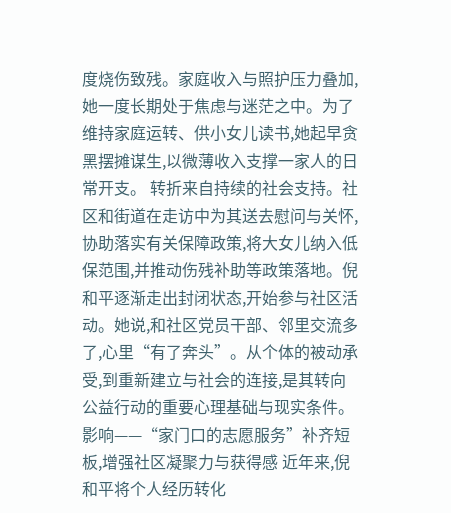度烧伤致残。家庭收入与照护压力叠加,她一度长期处于焦虑与迷茫之中。为了维持家庭运转、供小女儿读书,她起早贪黑摆摊谋生,以微薄收入支撑一家人的日常开支。 转折来自持续的社会支持。社区和街道在走访中为其送去慰问与关怀,协助落实有关保障政策,将大女儿纳入低保范围,并推动伤残补助等政策落地。倪和平逐渐走出封闭状态,开始参与社区活动。她说,和社区党员干部、邻里交流多了,心里“有了奔头”。从个体的被动承受,到重新建立与社会的连接,是其转向公益行动的重要心理基础与现实条件。 影响——“家门口的志愿服务”补齐短板,增强社区凝聚力与获得感 近年来,倪和平将个人经历转化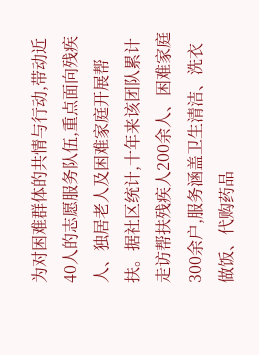为对困难群体的共情与行动,带动近40人的志愿服务队伍,重点面向残疾人、独居老人及困难家庭开展帮扶。据社区统计,十年来该团队累计走访帮扶残疾人200余人、困难家庭300余户,服务涵盖卫生清洁、洗衣做饭、代购药品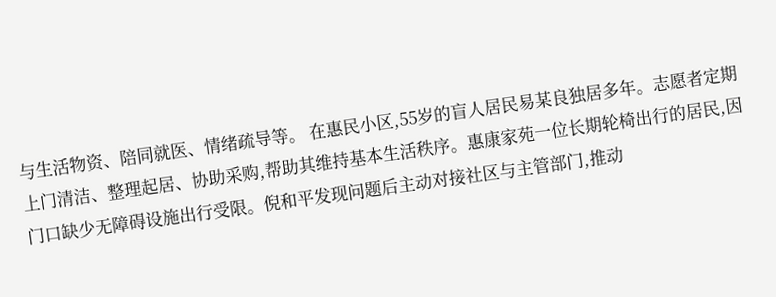与生活物资、陪同就医、情绪疏导等。 在惠民小区,55岁的盲人居民易某良独居多年。志愿者定期上门清洁、整理起居、协助采购,帮助其维持基本生活秩序。惠康家苑一位长期轮椅出行的居民,因门口缺少无障碍设施出行受限。倪和平发现问题后主动对接社区与主管部门,推动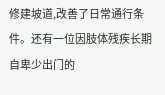修建坡道,改善了日常通行条件。还有一位因肢体残疾长期自卑少出门的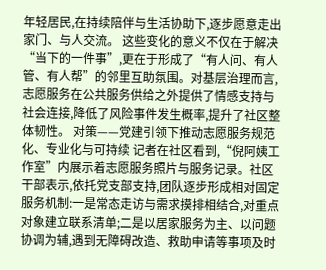年轻居民,在持续陪伴与生活协助下,逐步愿意走出家门、与人交流。 这些变化的意义不仅在于解决“当下的一件事”,更在于形成了“有人问、有人管、有人帮”的邻里互助氛围。对基层治理而言,志愿服务在公共服务供给之外提供了情感支持与社会连接,降低了风险事件发生概率,提升了社区整体韧性。 对策——党建引领下推动志愿服务规范化、专业化与可持续 记者在社区看到,“倪阿姨工作室”内展示着志愿服务照片与服务记录。社区干部表示,依托党支部支持,团队逐步形成相对固定服务机制:一是常态走访与需求摸排相结合,对重点对象建立联系清单;二是以居家服务为主、以问题协调为辅,遇到无障碍改造、救助申请等事项及时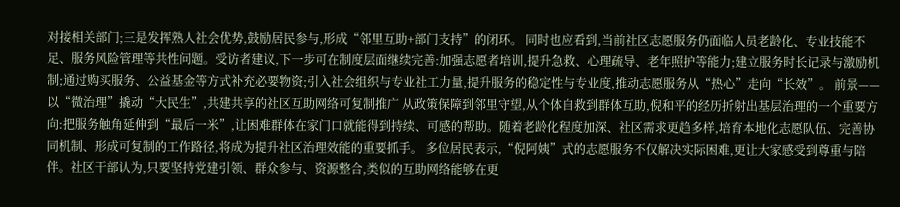对接相关部门;三是发挥熟人社会优势,鼓励居民参与,形成“邻里互助+部门支持”的闭环。 同时也应看到,当前社区志愿服务仍面临人员老龄化、专业技能不足、服务风险管理等共性问题。受访者建议,下一步可在制度层面继续完善:加强志愿者培训,提升急救、心理疏导、老年照护等能力;建立服务时长记录与激励机制;通过购买服务、公益基金等方式补充必要物资;引入社会组织与专业社工力量,提升服务的稳定性与专业度,推动志愿服务从“热心”走向“长效”。 前景——以“微治理”撬动“大民生”,共建共享的社区互助网络可复制推广 从政策保障到邻里守望,从个体自救到群体互助,倪和平的经历折射出基层治理的一个重要方向:把服务触角延伸到“最后一米”,让困难群体在家门口就能得到持续、可感的帮助。随着老龄化程度加深、社区需求更趋多样,培育本地化志愿队伍、完善协同机制、形成可复制的工作路径,将成为提升社区治理效能的重要抓手。 多位居民表示,“倪阿姨”式的志愿服务不仅解决实际困难,更让大家感受到尊重与陪伴。社区干部认为,只要坚持党建引领、群众参与、资源整合,类似的互助网络能够在更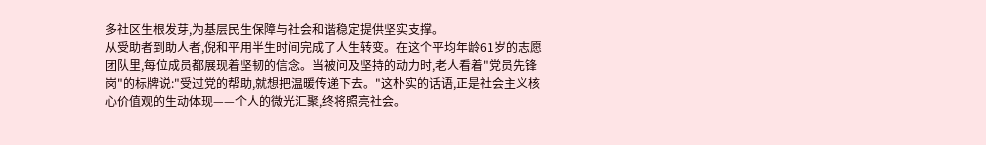多社区生根发芽,为基层民生保障与社会和谐稳定提供坚实支撑。
从受助者到助人者,倪和平用半生时间完成了人生转变。在这个平均年龄61岁的志愿团队里,每位成员都展现着坚韧的信念。当被问及坚持的动力时,老人看着"党员先锋岗"的标牌说:"受过党的帮助,就想把温暖传递下去。"这朴实的话语,正是社会主义核心价值观的生动体现——个人的微光汇聚,终将照亮社会。